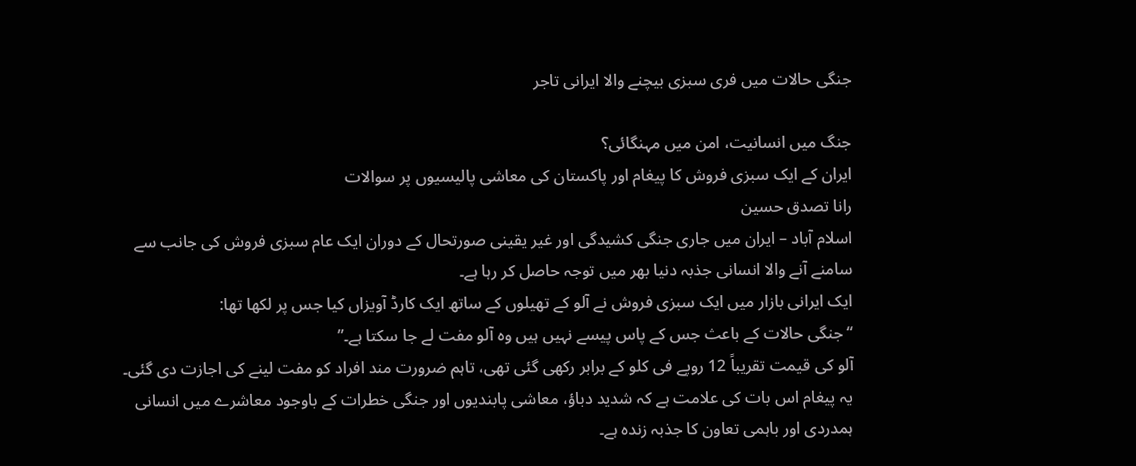جنگی حالات میں فری سبزی بیچنے والا ایرانی تاجر

جنگ میں انسانیت، امن میں مہنگائی؟
ایران کے ایک سبزی فروش کا پیغام اور پاکستان کی معاشی پالیسیوں پر سوالات
رانا تصدق حسین
اسلام آباد – ایران میں جاری جنگی کشیدگی اور غیر یقینی صورتحال کے دوران ایک عام سبزی فروش کی جانب سے سامنے آنے والا انسانی جذبہ دنیا بھر میں توجہ حاصل کر رہا ہے۔
ایک ایرانی بازار میں ایک سبزی فروش نے آلو کے تھیلوں کے ساتھ ایک کارڈ آویزاں کیا جس پر لکھا تھا:
“جنگی حالات کے باعث جس کے پاس پیسے نہیں ہیں وہ آلو مفت لے جا سکتا ہے۔”
آلو کی قیمت تقریباً 12 روپے فی کلو کے برابر رکھی گئی تھی، تاہم ضرورت مند افراد کو مفت لینے کی اجازت دی گئی۔
یہ پیغام اس بات کی علامت ہے کہ شدید دباؤ، معاشی پابندیوں اور جنگی خطرات کے باوجود معاشرے میں انسانی ہمدردی اور باہمی تعاون کا جذبہ زندہ ہے۔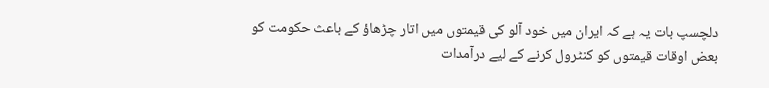دلچسپ بات یہ ہے کہ ایران میں خود آلو کی قیمتوں میں اتار چڑھاؤ کے باعث حکومت کو بعض اوقات قیمتوں کو کنٹرول کرنے کے لیے درآمدات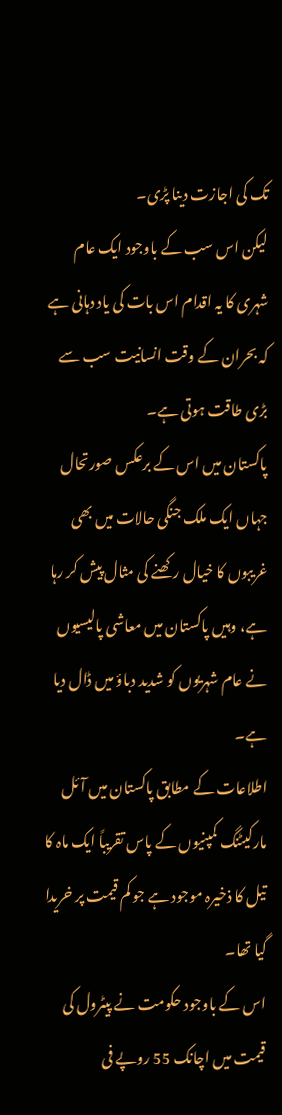تک کی اجازت دینا پڑی۔
لیکن اس سب کے باوجود ایک عام شہری کا یہ اقدام اس بات کی یاد دہانی ہے کہ بحران کے وقت انسانیت سب سے بڑی طاقت ہوتی ہے۔
پاکستان میں اس کے برعکس صورتحال
جہاں ایک ملک جنگی حالات میں بھی غریبوں کا خیال رکھنے کی مثال پیش کر رہا ہے، وہیں پاکستان میں معاشی پالیسیوں نے عام شہریوں کو شدید دباؤ میں ڈال دیا ہے۔
اطلاعات کے مطابق پاکستان میں آئل مارکیٹنگ کمپنیوں کے پاس تقریباً ایک ماہ کا تیل کا ذخیرہ موجود ہے جو کم قیمت پر خریدا گیا تھا۔
اس کے باوجود حکومت نے پیٹرول کی قیمت میں اچانک 55 روپے فی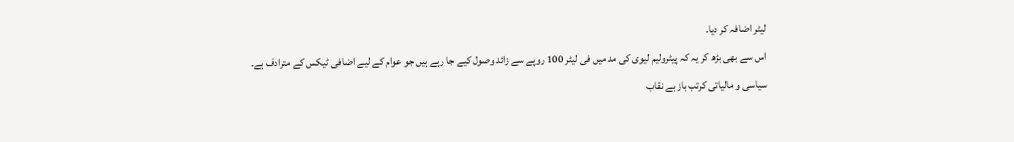لیٹر اضافہ کر دیا۔
اس سے بھی بڑھ کر یہ کہ پیٹرولیم لیوی کی مد میں فی لیٹر 100 روپے سے زائد وصول کیے جا رہے ہیں جو عوام کے لیے اضافی ٹیکس کے مترادف ہے۔
سیاسی و مالیاتی کرتب باز بے نقاب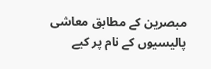مبصرین کے مطابق معاشی پالیسیوں کے نام پر کیے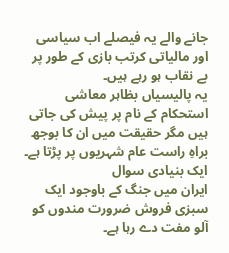جانے والے یہ فیصلے اب سیاسی اور مالیاتی کرتب بازی کے طور پر بے نقاب ہو رہے ہیں۔
یہ پالیسیاں بظاہر معاشی استحکام کے نام پر پیش کی جاتی ہیں مگر حقیقت میں ان کا بوجھ براہِ راست عام شہریوں پر پڑتا ہے۔
ایک بنیادی سوال
ایران میں جنگ کے باوجود ایک سبزی فروش ضرورت مندوں کو آلو مفت دے رہا ہے۔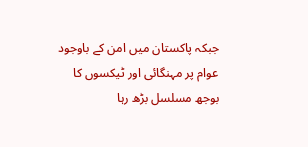جبکہ پاکستان میں امن کے باوجود عوام پر مہنگائی اور ٹیکسوں کا بوجھ مسلسل بڑھ رہا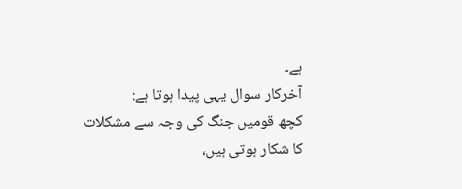ہے۔
آخرکار سوال یہی پیدا ہوتا ہے:
کچھ قومیں جنگ کی وجہ سے مشکلات کا شکار ہوتی ہیں،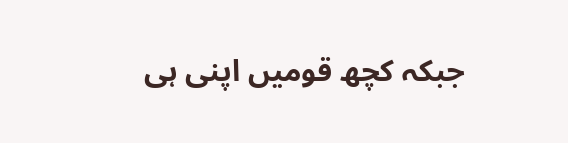جبکہ کچھ قومیں اپنی ہی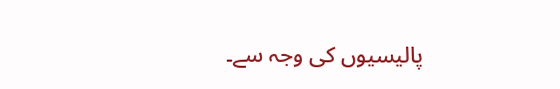پالیسیوں کی وجہ سے۔